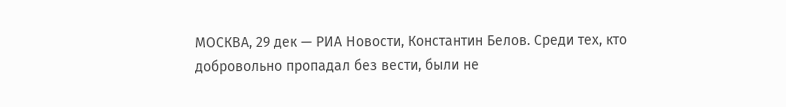МОСКВА, 29 дек — РИА Новости, Константин Белов. Среди тех, кто добровольно пропадал без вести, были не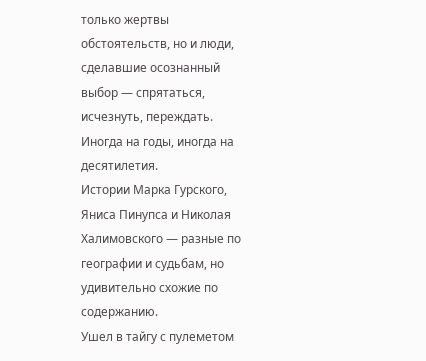только жертвы обстоятельств, но и люди, сделавшие осознанный выбор — спрятаться, исчезнуть, переждать. Иногда на годы, иногда на десятилетия.
Истории Марка Гурского, Яниса Пинупса и Николая Халимовского — разные по географии и судьбам, но удивительно схожие по содержанию.
Ушел в тайгу с пулеметом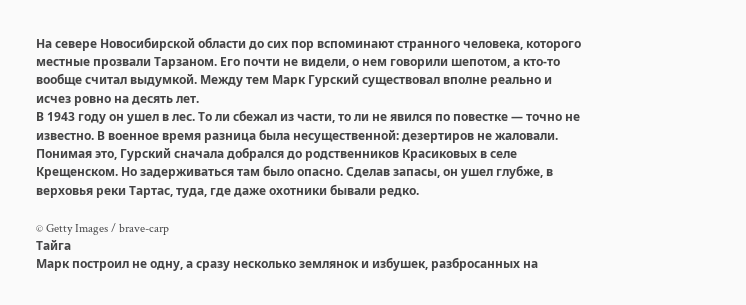На севере Новосибирской области до сих пор вспоминают странного человека, которого местные прозвали Тарзаном. Его почти не видели, о нем говорили шепотом, а кто-то вообще считал выдумкой. Между тем Марк Гурский существовал вполне реально и исчез ровно на десять лет.
В 1943 году он ушел в лес. То ли сбежал из части, то ли не явился по повестке — точно не известно. В военное время разница была несущественной: дезертиров не жаловали. Понимая это, Гурский сначала добрался до родственников Красиковых в селе Крещенском. Но задерживаться там было опасно. Сделав запасы, он ушел глубже, в верховья реки Тартас, туда, где даже охотники бывали редко.

© Getty Images / brave-carp
Тайга
Марк построил не одну, а сразу несколько землянок и избушек, разбросанных на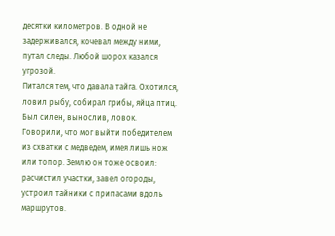десятки километров. В одной не задерживался, кочевал между ними, путал следы. Любой шорох казался угрозой.
Питался тем, что давала тайга. Охотился, ловил рыбу, собирал грибы, яйца птиц. Был силен, вынослив, ловок. Говорили, что мог выйти победителем из схватки с медведем, имея лишь нож или топор. Землю он тоже освоил: расчистил участки, завел огороды, устроил тайники с припасами вдоль маршрутов.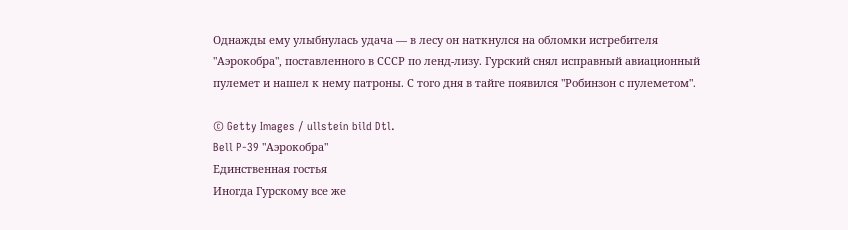Однажды ему улыбнулась удача — в лесу он наткнулся на обломки истребителя "Аэрокобра", поставленного в СССР по ленд-лизу. Гурский снял исправный авиационный пулемет и нашел к нему патроны. С того дня в тайге появился "Робинзон с пулеметом".

© Getty Images / ullstein bild Dtl.
Bell P-39 "Аэрокобра"
Единственная гостья
Иногда Гурскому все же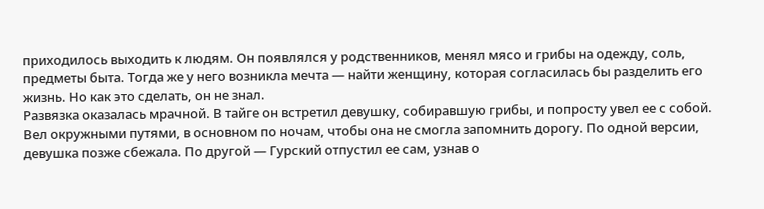приходилось выходить к людям. Он появлялся у родственников, менял мясо и грибы на одежду, соль, предметы быта. Тогда же у него возникла мечта — найти женщину, которая согласилась бы разделить его жизнь. Но как это сделать, он не знал.
Развязка оказалась мрачной. В тайге он встретил девушку, собиравшую грибы, и попросту увел ее с собой. Вел окружными путями, в основном по ночам, чтобы она не смогла запомнить дорогу. По одной версии, девушка позже сбежала. По другой — Гурский отпустил ее сам, узнав о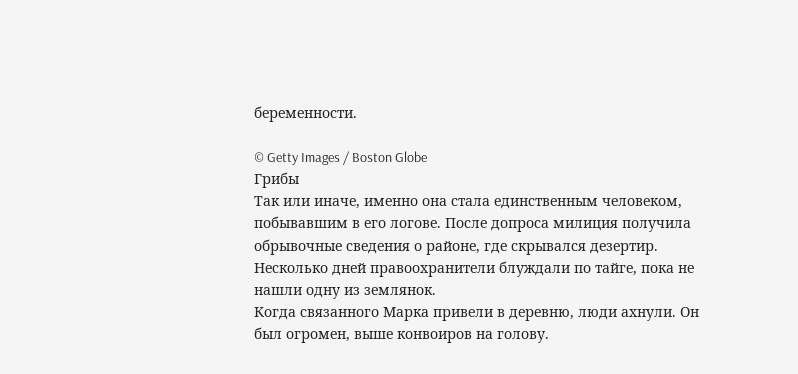беременности.

© Getty Images / Boston Globe
Грибы
Так или иначе, именно она стала единственным человеком, побывавшим в его логове. После допроса милиция получила обрывочные сведения о районе, где скрывался дезертир. Несколько дней правоохранители блуждали по тайге, пока не нашли одну из землянок.
Когда связанного Марка привели в деревню, люди ахнули. Он был огромен, выше конвоиров на голову.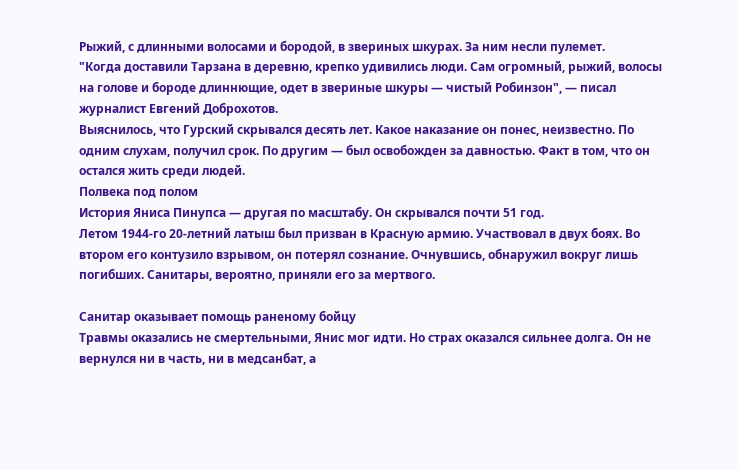Рыжий, с длинными волосами и бородой, в звериных шкурах. За ним несли пулемет.
"Когда доставили Тарзана в деревню, крепко удивились люди. Сам огромный, рыжий, волосы на голове и бороде длиннющие, одет в звериные шкуры — чистый Робинзон", — писал журналист Евгений Доброхотов.
Выяснилось, что Гурский скрывался десять лет. Какое наказание он понес, неизвестно. По одним слухам, получил срок. По другим — был освобожден за давностью. Факт в том, что он остался жить среди людей.
Полвека под полом
История Яниса Пинупса — другая по масштабу. Он скрывался почти 51 год.
Летом 1944-го 20-летний латыш был призван в Красную армию. Участвовал в двух боях. Во втором его контузило взрывом, он потерял сознание. Очнувшись, обнаружил вокруг лишь погибших. Санитары, вероятно, приняли его за мертвого.

Санитар оказывает помощь раненому бойцу
Травмы оказались не смертельными, Янис мог идти. Но страх оказался сильнее долга. Он не вернулся ни в часть, ни в медсанбат, а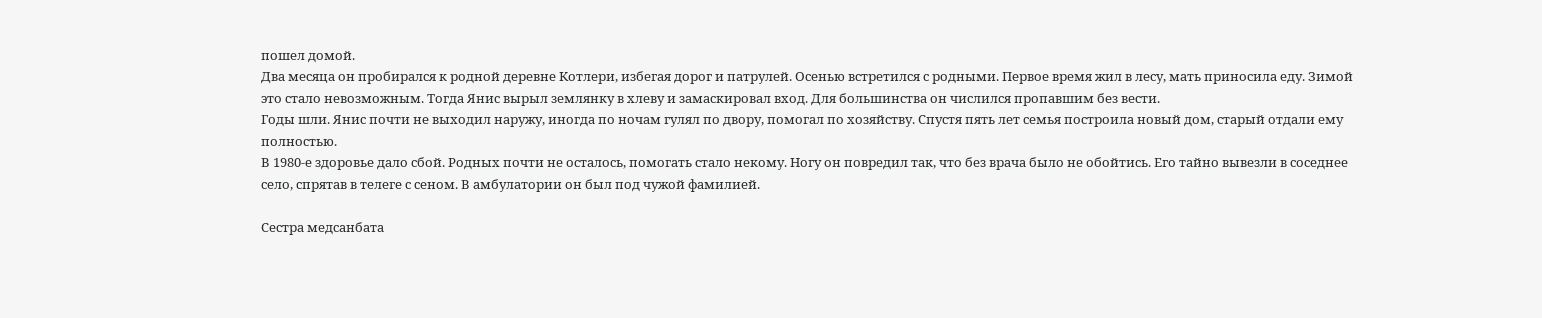пошел домой.
Два месяца он пробирался к родной деревне Котлери, избегая дорог и патрулей. Осенью встретился с родными. Первое время жил в лесу, мать приносила еду. Зимой это стало невозможным. Тогда Янис вырыл землянку в хлеву и замаскировал вход. Для большинства он числился пропавшим без вести.
Годы шли. Янис почти не выходил наружу, иногда по ночам гулял по двору, помогал по хозяйству. Спустя пять лет семья построила новый дом, старый отдали ему полностью.
В 1980-е здоровье дало сбой. Родных почти не осталось, помогать стало некому. Ногу он повредил так, что без врача было не обойтись. Его тайно вывезли в соседнее село, спрятав в телеге с сеном. В амбулатории он был под чужой фамилией.

Сестра медсанбата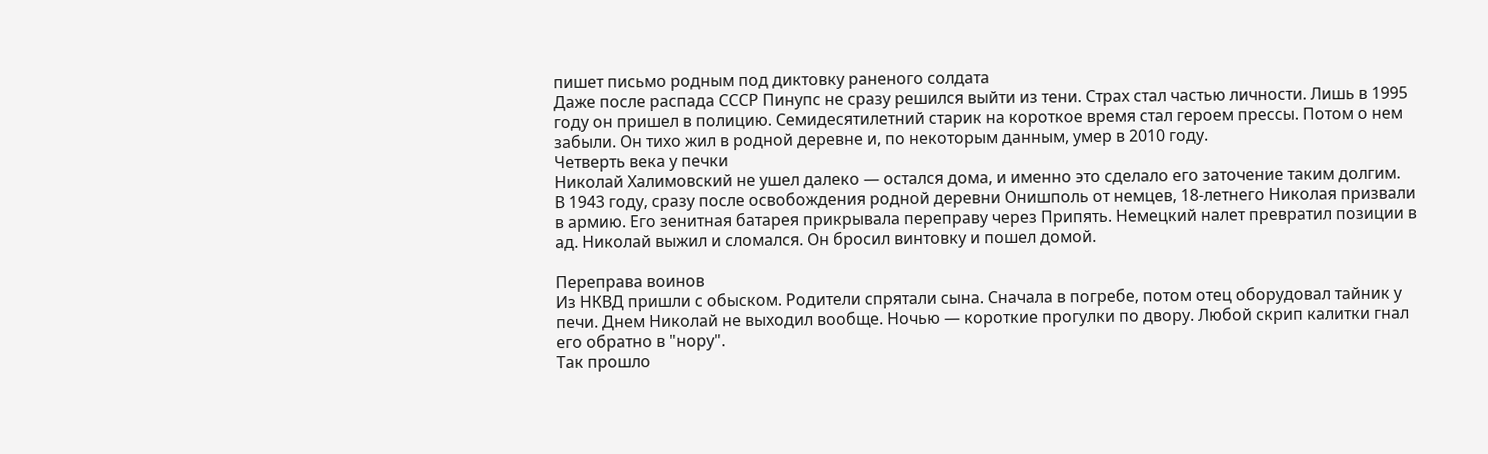пишет письмо родным под диктовку раненого солдата
Даже после распада СССР Пинупс не сразу решился выйти из тени. Страх стал частью личности. Лишь в 1995 году он пришел в полицию. Семидесятилетний старик на короткое время стал героем прессы. Потом о нем забыли. Он тихо жил в родной деревне и, по некоторым данным, умер в 2010 году.
Четверть века у печки
Николай Халимовский не ушел далеко — остался дома, и именно это сделало его заточение таким долгим.
В 1943 году, сразу после освобождения родной деревни Онишполь от немцев, 18-летнего Николая призвали в армию. Его зенитная батарея прикрывала переправу через Припять. Немецкий налет превратил позиции в ад. Николай выжил и сломался. Он бросил винтовку и пошел домой.

Переправа воинов
Из НКВД пришли с обыском. Родители спрятали сына. Сначала в погребе, потом отец оборудовал тайник у печи. Днем Николай не выходил вообще. Ночью — короткие прогулки по двору. Любой скрип калитки гнал его обратно в "нору".
Так прошло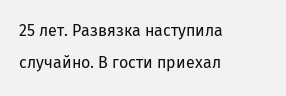25 лет. Развязка наступила случайно. В гости приехал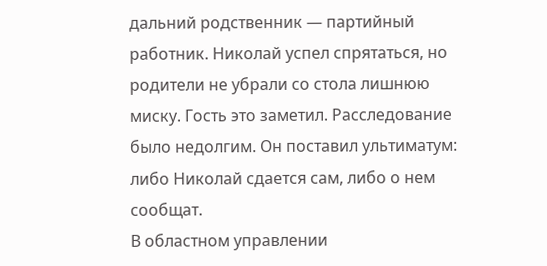дальний родственник — партийный работник. Николай успел спрятаться, но родители не убрали со стола лишнюю миску. Гость это заметил. Расследование было недолгим. Он поставил ультиматум: либо Николай сдается сам, либо о нем сообщат.
В областном управлении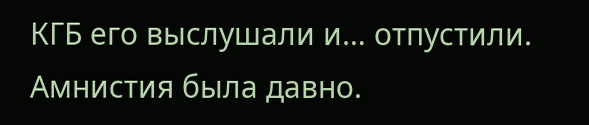КГБ его выслушали и… отпустили. Амнистия была давно.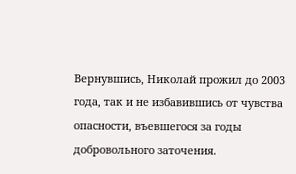Вернувшись, Николай прожил до 2003 года, так и не избавившись от чувства опасности, въевшегося за годы добровольного заточения.